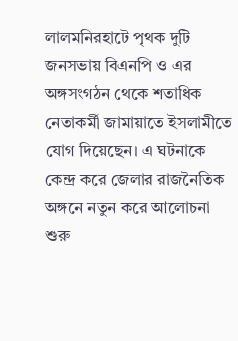লালমনিরহাটে পৃথক দুটি জনসভায় বিএনপি ও এর অঙ্গসংগঠন থেকে শতাধিক নেতাকর্মী জামায়াতে ইসলামীতে যোগ দিয়েছেন। এ ঘটনাকে কেন্দ্র করে জেলার রাজনৈতিক অঙ্গনে নতুন করে আলোচনা শুরু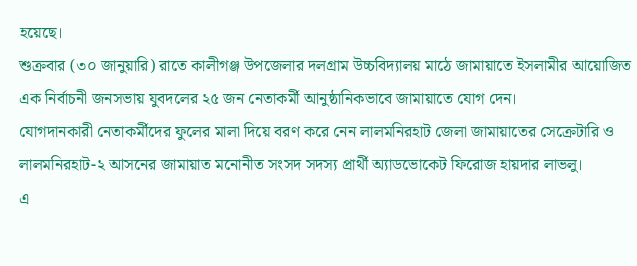হয়েছে।
শুক্রবার (৩০ জানুয়ারি) রাতে কালীগঞ্জ উপজেলার দলগ্রাম উচ্চবিদ্যালয় মাঠে জামায়াতে ইসলামীর আয়োজিত এক নির্বাচনী জনসভায় যুবদলের ২৫ জন নেতাকর্মী আনুষ্ঠানিকভাবে জামায়াতে যোগ দেন।
যোগদানকারী নেতাকর্মীদের ফুলের মালা দিয়ে বরণ করে নেন লালমনিরহাট জেলা জামায়াতের সেক্রেটারি ও লালমনিরহাট-২ আসনের জামায়াত মনোনীত সংসদ সদস্য প্রার্থী অ্যাডভোকেট ফিরোজ হায়দার লাভলু।
এ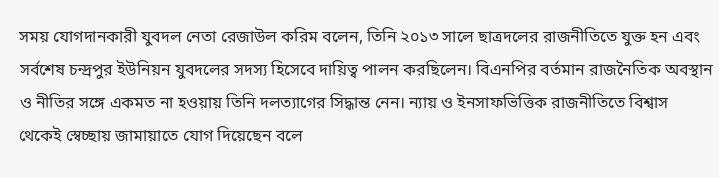সময় যোগদানকারী যুবদল নেতা রেজাউল করিম বলেন, তিনি ২০১৩ সালে ছাত্রদলের রাজনীতিতে যুক্ত হন এবং সর্বশেষ চন্দ্রপুর ইউনিয়ন যুবদলের সদস্য হিসেবে দায়িত্ব পালন করছিলেন। বিএনপির বর্তমান রাজনৈতিক অবস্থান ও নীতির সঙ্গে একমত না হওয়ায় তিনি দলত্যাগের সিদ্ধান্ত নেন। ন্যায় ও ইনসাফভিত্তিক রাজনীতিতে বিশ্বাস থেকেই স্বেচ্ছায় জামায়াতে যোগ দিয়েছেন বলে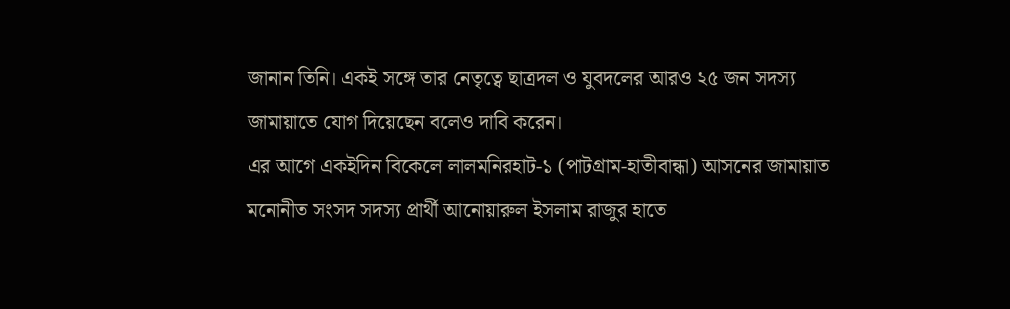জানান তিনি। একই সঙ্গে তার নেতৃত্বে ছাত্রদল ও যুবদলের আরও ২৫ জন সদস্য জামায়াতে যোগ দিয়েছেন বলেও দাবি করেন।
এর আগে একইদিন বিকেলে লালমনিরহাট-১ (পাটগ্রাম-হাতীবান্ধা) আসনের জামায়াত মনোনীত সংসদ সদস্য প্রার্থী আনোয়ারুল ইসলাম রাজুর হাতে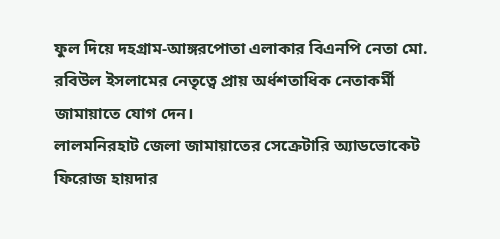ফুল দিয়ে দহগ্রাম-আঙ্গরপোতা এলাকার বিএনপি নেতা মো. রবিউল ইসলামের নেতৃত্বে প্রায় অর্ধশতাধিক নেতাকর্মী জামায়াতে যোগ দেন।
লালমনিরহাট জেলা জামায়াতের সেক্রেটারি অ্যাডভোকেট ফিরোজ হায়দার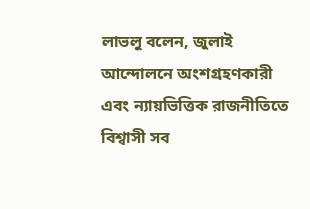লাভলু বলেন, জুলাই আন্দোলনে অংশগ্রহণকারী এবং ন্যায়ভিত্তিক রাজনীতিতে বিশ্বাসী সব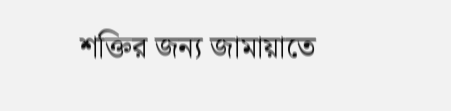শক্তির জন্য জামায়াতে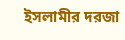ইসলামীর দরজা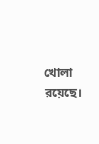খোলা রয়েছে।